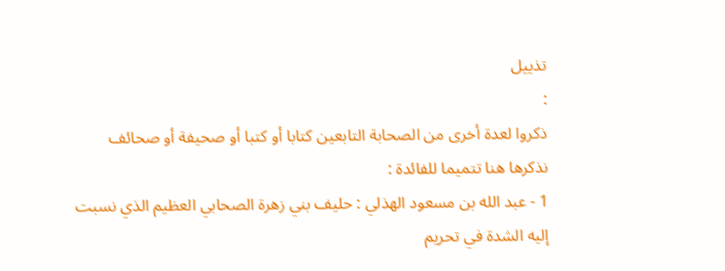تذييل
:
ذكروا لعدة أخرى من الصحابة التابعين كتابا أو كتبا أو صحيفة أو صحائف
نذكرها هنا تتميما للفائدة :
1 - عبد الله بن مسعود الهذلي : حليف بني زهرة الصحابي العظيم الذي نسبت
إليه الشدة في تحريم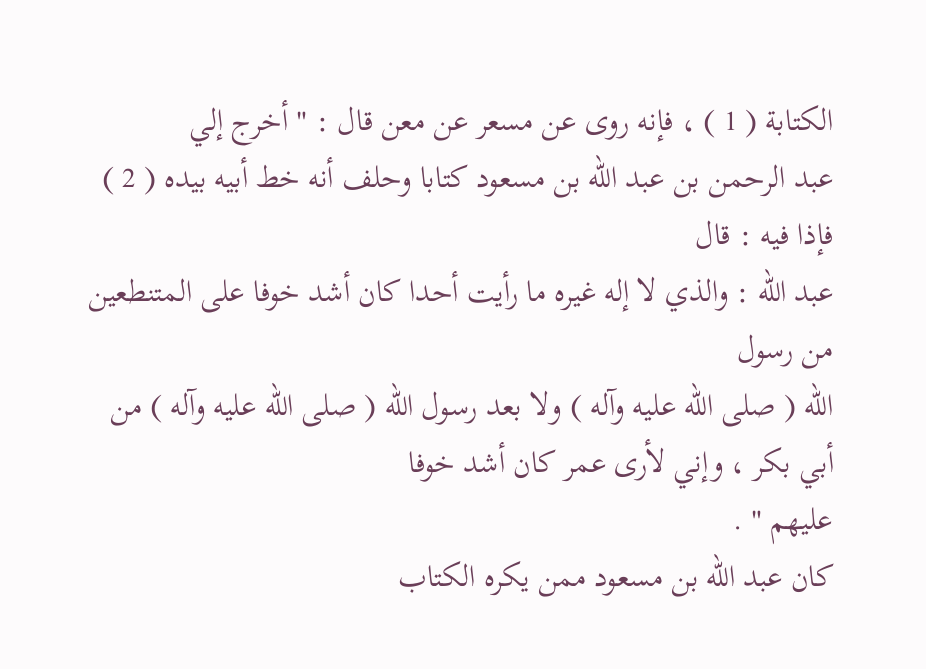الكتابة ( 1 ) ، فإنه روى عن مسعر عن معن قال : " أخرج إلي
عبد الرحمن بن عبد الله بن مسعود كتابا وحلف أنه خط أبيه بيده ( 2 ) فإذا فيه : قال
عبد الله : والذي لا إله غيره ما رأيت أحدا كان أشد خوفا على المتنطعين من رسول
الله ( صلى الله عليه وآله ) ولا بعد رسول الله ( صلى الله عليه وآله ) من أبي بكر ، وإني لأرى عمر كان أشد خوفا
عليهم " .
كان عبد الله بن مسعود ممن يكره الكتاب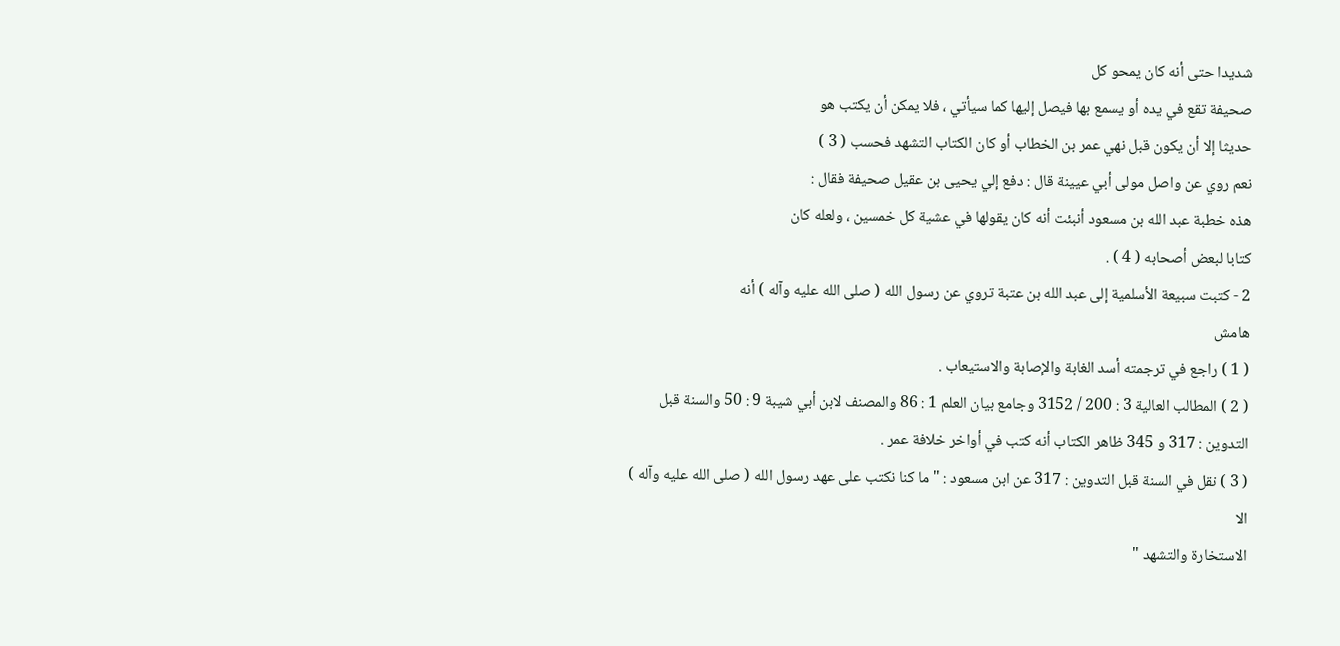شديدا حتى أنه كان يمحو كل
صحيفة تقع في يده أو يسمع بها فيصل إليها كما سيأتي ، فلا يمكن أن يكتب هو
حديثا إلا أن يكون قبل نهي عمر بن الخطاب أو كان الكتاب التشهد فحسب ( 3 )
نعم روي عن واصل مولى أبي عيينة قال : دفع إلي يحيى بن عقيل صحيفة فقال :
هذه خطبة عبد الله بن مسعود أنبئت أنه كان يقولها في عشية كل خمسين ، ولعله كان
كتابا لبعض أصحابه ( 4 ) .
2 - كتبت سبيعة الأسلمية إلى عبد الله بن عتبة تروي عن رسول الله ( صلى الله عليه وآله ) أنه
هامش
( 1 ) راجع في ترجمته أسد الغابة والإصابة والاستيعاب .
( 2 ) المطالب العالية 3 : 200 / 3152 وجامع بيان العلم 1 : 86 والمصنف لابن أبي شيبة 9 : 50 والسنة قبل
التدوين : 317 و 345 ظاهر الكتاب أنه كتب في أواخر خلافة عمر .
( 3 ) نقل في السنة قبل التدوين : 317 عن ابن مسعود : " ما كنا نكتب على عهد رسول الله ( صلى الله عليه وآله ) الا
الاستخارة والتشهد "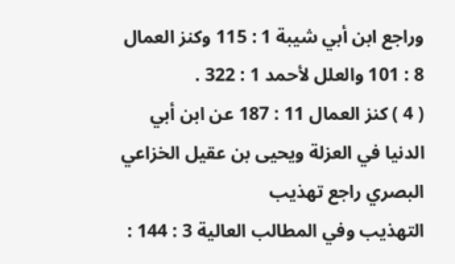وراجع ابن أبي شيبة 1 : 115 وكنز العمال 8 : 101 والعلل لأحمد 1 : 322 .
( 4 ) كنز العمال 11 : 187 عن ابن أبي الدنيا في العزلة ويحيى بن عقيل الخزاعي البصري راجع تهذيب
التهذيب وفي المطالب العالية 3 : 144 :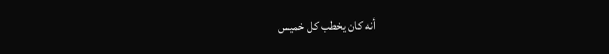أنه كان يخطب كل خميس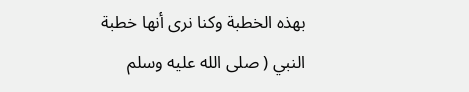بهذه الخطبة وكنا نرى أنها خطبة
النبي ( صلى الله عليه وسلم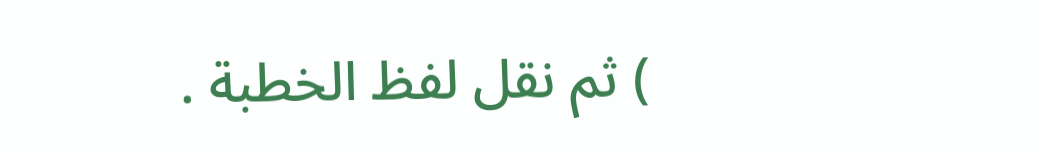) ثم نقل لفظ الخطبة .